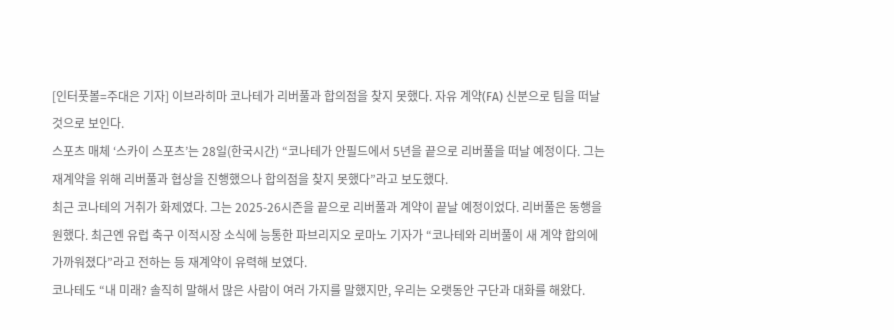[인터풋볼=주대은 기자] 이브라히마 코나테가 리버풀과 합의점을 찾지 못했다. 자유 계약(FA) 신분으로 팀을 떠날 것으로 보인다.
스포츠 매체 ‘스카이 스포츠’는 28일(한국시간) “코나테가 안필드에서 5년을 끝으로 리버풀을 떠날 예정이다. 그는 재계약을 위해 리버풀과 협상을 진행했으나 합의점을 찾지 못했다”라고 보도했다.
최근 코나테의 거취가 화제였다. 그는 2025-26시즌을 끝으로 리버풀과 계약이 끝날 예정이었다. 리버풀은 동행을 원했다. 최근엔 유럽 축구 이적시장 소식에 능통한 파브리지오 로마노 기자가 “코나테와 리버풀이 새 계약 합의에 가까워졌다”라고 전하는 등 재계약이 유력해 보였다.
코나테도 “내 미래? 솔직히 말해서 많은 사람이 여러 가지를 말했지만, 우리는 오랫동안 구단과 대화를 해왔다.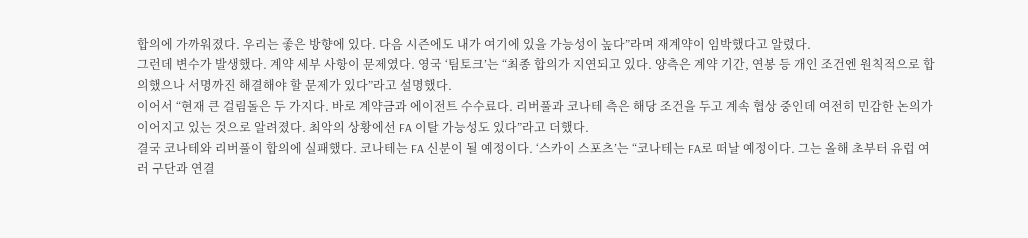합의에 가까워졌다. 우리는 좋은 방향에 있다. 다음 시즌에도 내가 여기에 있을 가능성이 높다”라며 재계약이 임박했다고 알렸다.
그런데 변수가 발생했다. 계약 세부 사항이 문제였다. 영국 ‘팀토크’는 “최종 합의가 지연되고 있다. 양측은 계약 기간, 연봉 등 개인 조건엔 원칙적으로 합의했으나 서명까진 해결해야 할 문제가 있다”라고 설명했다.
이어서 “현재 큰 걸림돌은 두 가지다. 바로 계약금과 에이전트 수수료다. 리버풀과 코나테 측은 해당 조건을 두고 계속 협상 중인데 여전히 민감한 논의가 이어지고 있는 것으로 알려졌다. 최악의 상황에선 FA 이탈 가능성도 있다”라고 더했다.
결국 코나테와 리버풀이 합의에 실패했다. 코나테는 FA 신분이 될 예정이다. ‘스카이 스포츠’는 “코나테는 FA로 떠날 예정이다. 그는 올해 초부터 유럽 여러 구단과 연결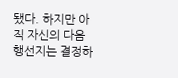됐다. 하지만 아직 자신의 다음 행선지는 결정하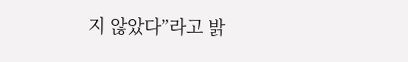지 않았다”라고 밝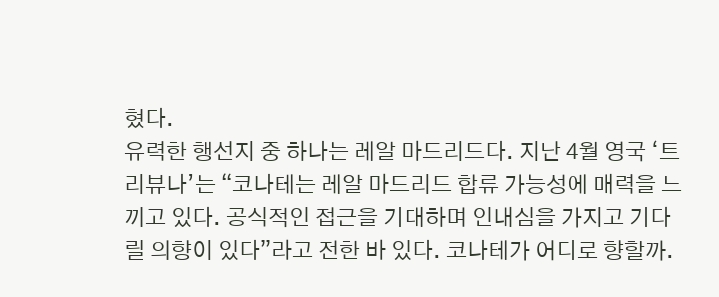혔다.
유력한 행선지 중 하나는 레알 마드리드다. 지난 4월 영국 ‘트리뷰나’는 “코나테는 레알 마드리드 합류 가능성에 매력을 느끼고 있다. 공식적인 접근을 기대하며 인내심을 가지고 기다릴 의향이 있다”라고 전한 바 있다. 코나테가 어디로 향할까.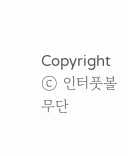Copyright ⓒ 인터풋볼 무단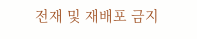전재 및 재배포 금지